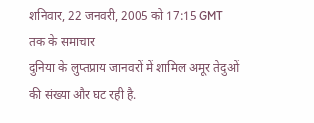शनिवार, 22 जनवरी, 2005 को 17:15 GMT तक के समाचार
दुनिया के लुप्तप्राय जानवरों में शामिल अमूर तेदुओं की संख्या और घट रही है.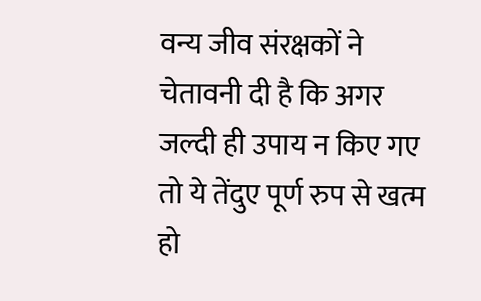वन्य जीव संरक्षकों ने चेतावनी दी है कि अगर जल्दी ही उपाय न किए गए तो ये तेंदुए पूर्ण रुप से खत्म हो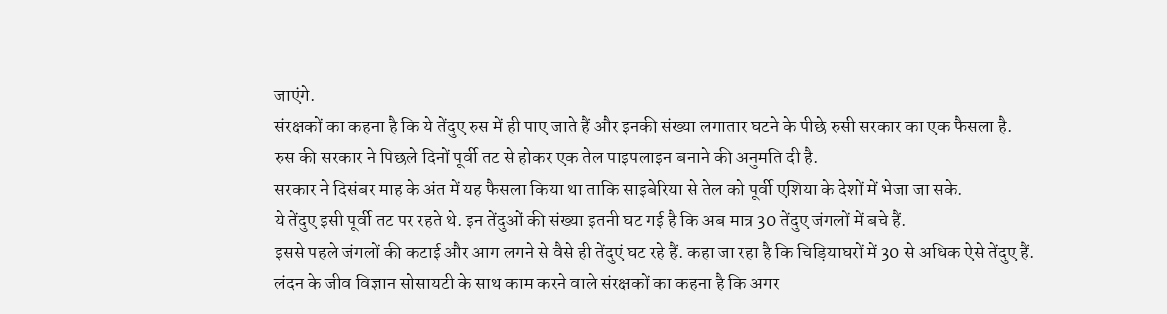जाएंगे.
संरक्षकों का कहना है कि ये तेंदुए रुस में ही पाए जाते हैं और इनकी संख्या लगातार घटने के पीछे रुसी सरकार का एक फैसला है.
रुस की सरकार ने पिछले दिनों पूर्वी तट से होकर एक तेल पाइपलाइन बनाने की अनुमति दी है.
सरकार ने दिसंबर माह के अंत में यह फैसला किया था ताकि साइबेरिया से तेल को पूर्वी एशिया के देशों में भेजा जा सके.
ये तेंदुए इसी पूर्वी तट पर रहते थे. इन तेंदुओं की संख्या इतनी घट गई है कि अब मात्र 30 तेंदुए जंगलों में बचे हैं.
इससे पहले जंगलों की कटाई और आग लगने से वैसे ही तेंदुएं घट रहे हैं. कहा जा रहा है कि चिड़ियाघरों में 30 से अधिक ऐसे तेंदुए हैं.
लंदन के जीव विज्ञान सोसायटी के साथ काम करने वाले संरक्षकों का कहना है कि अगर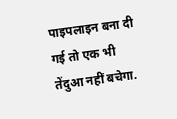पाइपलाइन बना दी गई तो एक भी तेंदुआ नहीं बचेगा.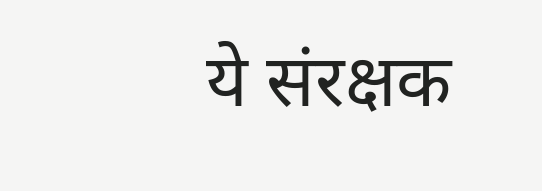ये संरक्षक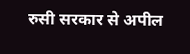रुसी सरकार से अपील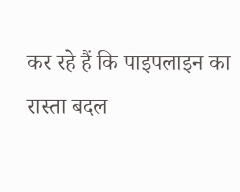कर रहे हैं कि पाइपलाइन का रास्ता बदल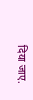दिया जाए.